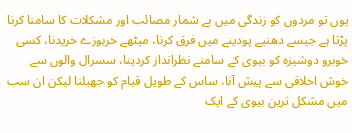یوں تو مردوں کو زندگی میں بے شمار مصائب اور مشکلات کا سامنا کرنا پڑتا ہے جیسے دھنیے پودینے میں فرق کرنا، میٹھے خربوزے خریدنا، کسی خوبرو دوشیزہ کو بیوی کے سامنے نظرانداز کردینا، سسرال والوں سے خوش اخلاقی سے پیش آنا، ساس کے طویل قیام کو جھیلنا لیکن ان سب میں مشکل ترین بیوی کے ایک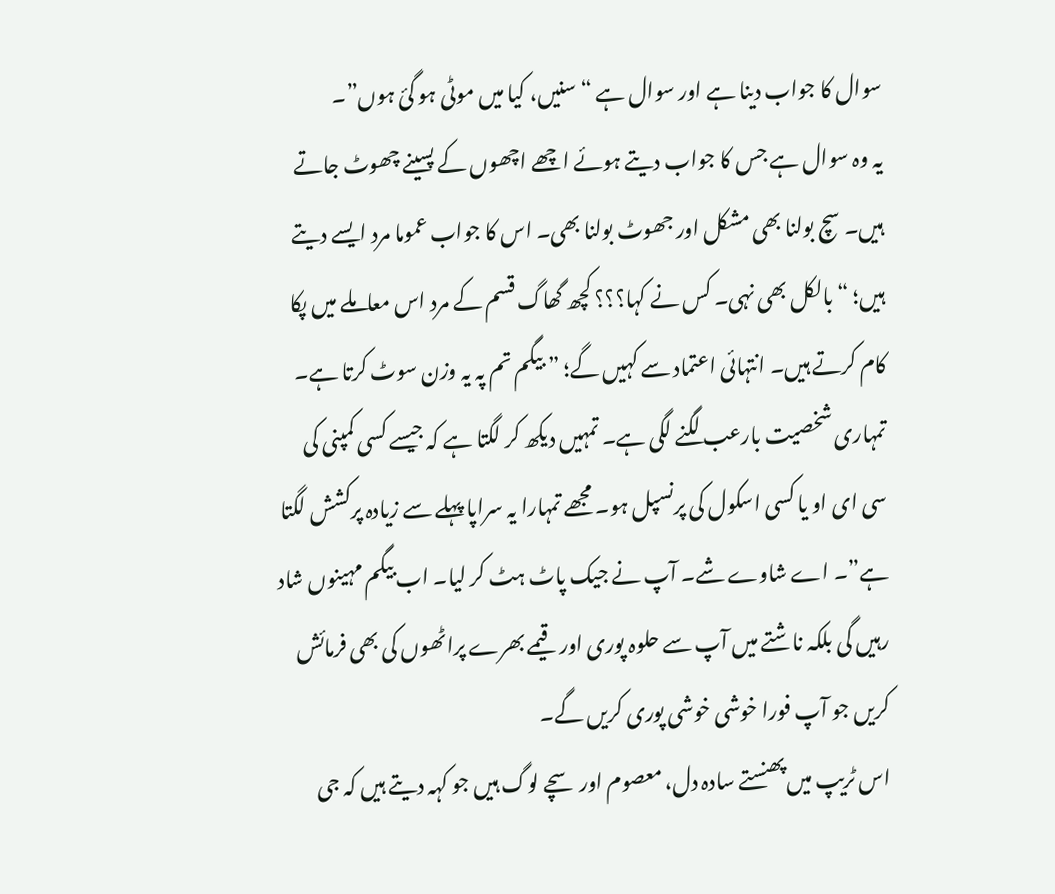سوال کا جواب دینا ہے اور سوال ہے “سنیں، کیا میں موٹی ہو گئ ہوں”۔
یہ وہ سوال ہے جس کا جواب دیتے ہوئے اچھے اچھوں کے پسینے چھوٹ جاتے ہیں۔ سچ بولنا بھی مشکل اور جھوٹ بولنا بھی۔ اس کا جواب عموما مرد ایسے دیتے ہیں؛ “بالکل بھی نہی۔ کس نے کہا؟؟؟ کچھ گھاگ قسم کے مرد اس معاملے میں پکا کام کرتے ہیں۔ انتہائی اعتماد سے کہیں گے؛ ” بیگم تم پہ یہ وزن سوٹ کرتا ہے۔ تمہاری شخصیت بارعب لگنے لگی ہے۔ تمہیں دیکھ کر لگتا ہے کہ جیسے کسی کمپنی کی سی ای او یا کسی اسکول کی پرنسپل ہو۔ مجھے تمہارا یہ سراپا پہلے سے زیادہ پرکشش لگتا ہے”۔ اے شاوے شے۔ آپ نے جیک پاٹ ہٹ کر لیا۔ اب بیگم مہینوں شاد رہیں گی بلکہ ناشتے میں آپ سے حلوہ پوری اور قیمے بھرے پراٹھوں کی بھی فرمائش کریں جو آپ فورا خوشی خوشی پوری کریں گے۔
اس ٹریپ میں پھنستے سادہ دل، معصوم اور سچے لوگ ہیں جو کہہ دیتے ہیں کہ جی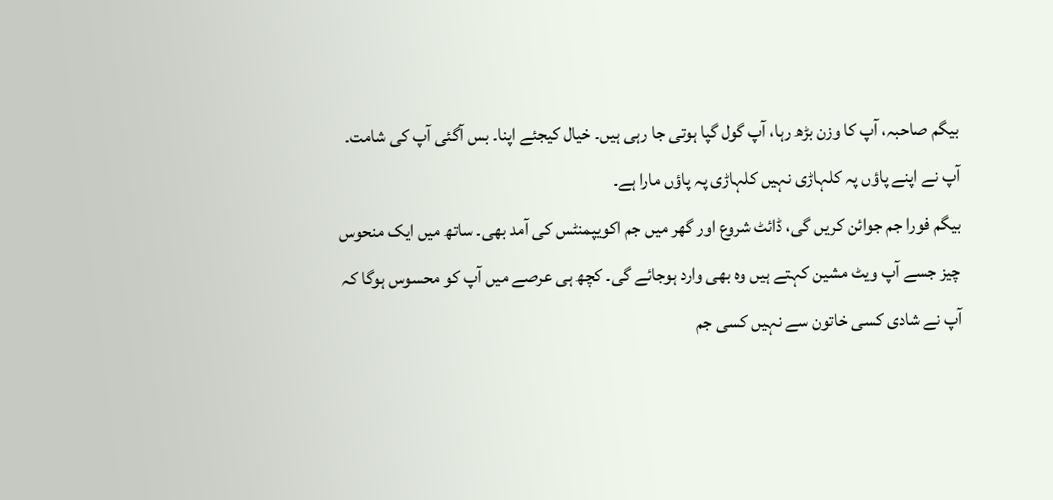بیگم صاحبہ، آپ کا وزن بڑھ رہا، آپ گول گپا ہوتی جا رہی ہیں۔ خیال کیجئے اپنا۔ بس آگئی آپ کی شامت۔ آپ نے اپنے پاؤں پہ کلہاڑی نہیں کلہاڑی پہ پاؤں مارا ہے۔
بیگم فورا جم جوائن کریں گی، ڈائٹ شروع اور گھر میں جم اکویپمنٹس کی آمد بھی۔ ساتھ میں ایک منحوس چیز جسے آپ ویٹ مشین کہتے ہیں وہ بھی وارد ہوجائے گی۔ کچھ ہی عرصے میں آپ کو محسوس ہوگا کہ آپ نے شادی کسی خاتون سے نہیں کسی جم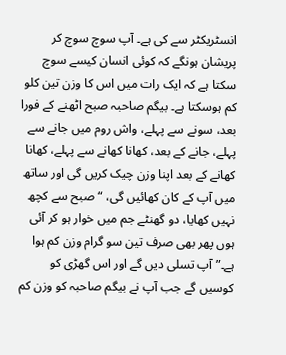انسٹریکٹر سے کی ہے۔ آپ سوچ سوچ کر پریشان ہونگے کہ کوئی انسان کیسے سوچ سکتا ہے کہ ایک رات میں اس کا وزن تین کلو کم ہوسکتا ہے۔ بیگم صاحبہ صبح اٹھنے کے فورا بعد، سونے سے پہلے، واش روم میں جانے سے پہلے، جانے کے بعد، کھانا کھانے سے پہلے، کھانا کھانے کے بعد اپنا وزن چیک کریں گی اور ساتھ میں آپ کے کان کھائیں گی، “صبح سے کچھ نہیں کھایا، دو گھنٹے جم میں خوار ہو کر آئی ہوں پھر بھی صرف تین سو گرام وزن کم ہوا ہے۔” آپ تسلی دیں گے اور اس گھڑی کو کوسیں گے جب آپ نے بیگم صاحبہ کو وزن کم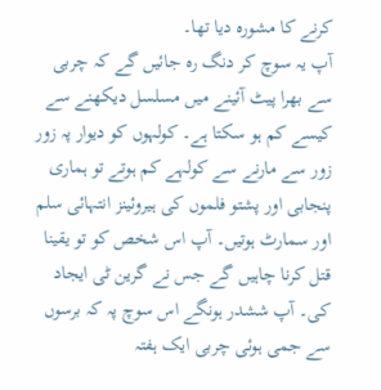کرنے کا مشورہ دیا تھا۔
آپ یہ سوچ کر دنگ رہ جائیں گے کہ چربی سے بھرا پیٹ آئینے میں مسلسل دیکھنے سے کیسے کم ہو سکتا ہے۔ کولہوں کو دیوار پہ زور زور سے مارنے سے کولہے کم ہوتے تو ہماری پنجابی اور پشتو فلموں کی ہیروئینز انتہائی سلم اور سمارٹ ہوتیں۔ آپ اس شخص کو تو یقینا قتل کرنا چاہیں گے جس نے گرین ٹی ایجاد کی۔ آپ ششدر ہونگے اس سوچ پہ کہ برسوں سے جمی ہوئی چربی ایک ہفتہ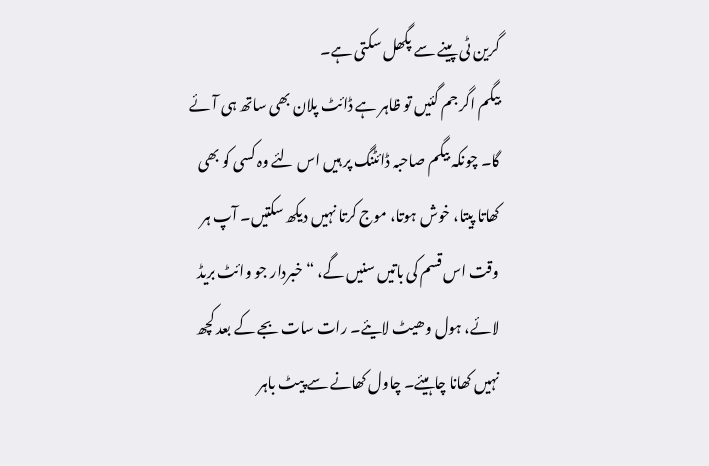گرین ٹی پینے سے پگھل سکتی ہے۔
بیگم اگر جم گئیں تو ظاہر ہے ڈائٹ پلان بھی ساتھ ہی آئے گا۔ چونکہ بیگم صاحبہ ڈائٹنگ پر ہیں اس لئے وہ کسی کو بھی کھاتا پیتا، خوش ہوتا، موج کرتا نہیں دیکھ سکتیں۔ آپ ہر وقت اس قسم کی باتیں سنیں گے، “خبردار جو وائٹ بریڈ لائے، ہول وھیٹ لایئے۔ رات سات بجے کے بعد کچھ نہیں کھانا چاہیئے۔ چاول کھانے سے پیٹ باہر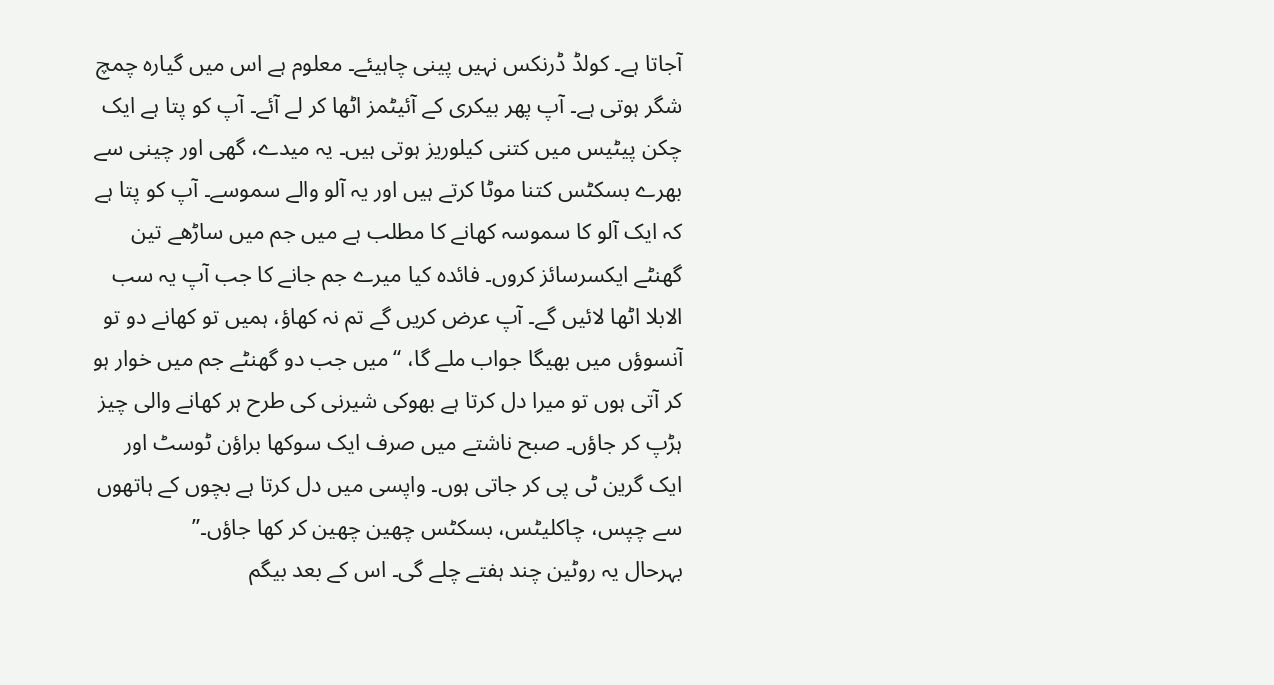آجاتا ہے۔ کولڈ ڈرنکس نہیں پینی چاہیئے۔ معلوم ہے اس میں گیارہ چمچ شگر ہوتی ہے۔ آپ پھر بیکری کے آئیٹمز اٹھا کر لے آئے۔ آپ کو پتا ہے ایک چکن پیٹیس میں کتنی کیلوریز ہوتی ہیں۔ یہ میدے، گھی اور چینی سے بھرے بسکٹس کتنا موٹا کرتے ہیں اور یہ آلو والے سموسے۔ آپ کو پتا ہے کہ ایک آلو کا سموسہ کھانے کا مطلب ہے میں جم میں ساڑھے تین گھنٹے ایکسرسائز کروں۔ فائدہ کیا میرے جم جانے کا جب آپ یہ سب الابلا اٹھا لائیں گے۔ آپ عرض کریں گے تم نہ کھاؤ، ہمیں تو کھانے دو تو آنسوؤں میں بھیگا جواب ملے گا، “میں جب دو گھنٹے جم میں خوار ہو کر آتی ہوں تو میرا دل کرتا ہے بھوکی شیرنی کی طرح ہر کھانے والی چیز ہڑپ کر جاؤں۔ صبح ناشتے میں صرف ایک سوکھا براؤن ٹوسٹ اور ایک گرین ٹی پی کر جاتی ہوں۔ واپسی میں دل کرتا ہے بچوں کے ہاتھوں سے چپس، چاکلیٹس، بسکٹس چھین چھین کر کھا جاؤں۔”
بہرحال یہ روٹین چند ہفتے چلے گی۔ اس کے بعد بیگم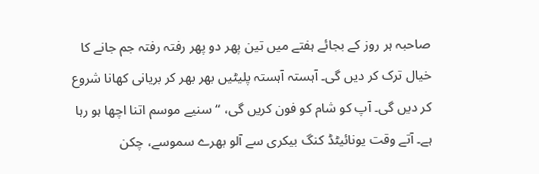صاحبہ ہر روز کے بجائے ہفتے میں تین پھر دو پھر رفتہ رفتہ جم جانے کا خیال ترک کر دیں گی۔ آہستہ آہستہ پلیٹیں بھر بھر کر بریانی کھانا شروع کر دیں گی۔ آپ کو شام کو فون کریں گی، “سنیے موسم اتنا اچھا ہو رہا ہے۔ آتے وقت یونائیٹڈ کنگ بیکری سے آلو بھرے سموسے، چکن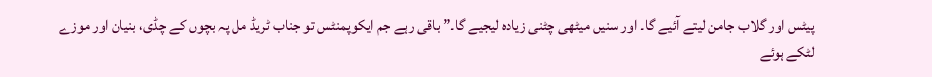پیٹس اور گلاب جامن لیتے آئیے گا۔ اور سنیں میٹھی چٹنی زیادہ لیجیے گا۔” باقی رہے جم ایکوپمنٹس تو جناب ٹریڈ مل پہ بچوں کے چڈی، بنیان اور موزے لٹکے ہوئے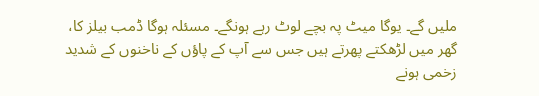ملیں گے۔ یوگا میٹ پہ بچے لوٹ رہے ہونگے۔ مسئلہ ہوگا ڈمب بیلز کا، گھر میں لڑھکتے پھرتے ہیں جس سے آپ کے پاؤں کے ناخنوں کے شدید زخمی ہونے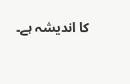کا اندیشہ ہے۔